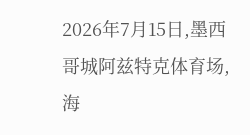2026年7月15日,墨西哥城阿兹特克体育场,海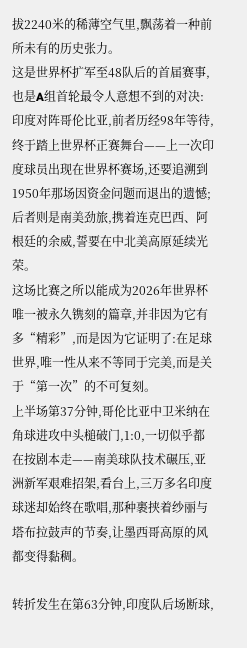拔2240米的稀薄空气里,飘荡着一种前所未有的历史张力。
这是世界杯扩军至48队后的首届赛事,也是A组首轮最令人意想不到的对决:印度对阵哥伦比亚,前者历经98年等待,终于踏上世界杯正赛舞台——上一次印度球员出现在世界杯赛场,还要追溯到1950年那场因资金问题而退出的遗憾;后者则是南美劲旅,携着连克巴西、阿根廷的余威,誓要在中北美高原延续光荣。
这场比赛之所以能成为2026年世界杯唯一被永久镌刻的篇章,并非因为它有多“精彩”,而是因为它证明了:在足球世界,唯一性从来不等同于完美,而是关于“第一次”的不可复刻。
上半场第37分钟,哥伦比亚中卫米纳在角球进攻中头槌破门,1:0,一切似乎都在按剧本走——南美球队技术碾压,亚洲新军艰难招架,看台上,三万多名印度球迷却始终在歌唱,那种裹挟着纱丽与塔布拉鼓声的节奏,让墨西哥高原的风都变得黏稠。

转折发生在第63分钟,印度队后场断球,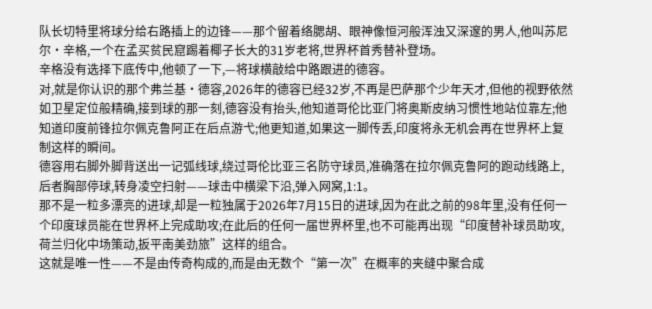队长切特里将球分给右路插上的边锋——那个留着络腮胡、眼神像恒河般浑浊又深邃的男人,他叫苏尼尔·辛格,一个在孟买贫民窟踢着椰子长大的31岁老将,世界杯首秀替补登场。
辛格没有选择下底传中,他顿了一下,—将球横敲给中路跟进的德容。
对,就是你认识的那个弗兰基·德容,2026年的德容已经32岁,不再是巴萨那个少年天才,但他的视野依然如卫星定位般精确,接到球的那一刻,德容没有抬头,他知道哥伦比亚门将奥斯皮纳习惯性地站位靠左;他知道印度前锋拉尔佩克鲁阿正在后点游弋;他更知道,如果这一脚传丢,印度将永无机会再在世界杯上复制这样的瞬间。
德容用右脚外脚背送出一记弧线球,绕过哥伦比亚三名防守球员,准确落在拉尔佩克鲁阿的跑动线路上,后者胸部停球,转身凌空扫射——球击中横梁下沿,弹入网窝,1:1。
那不是一粒多漂亮的进球,却是一粒独属于2026年7月15日的进球,因为在此之前的98年里,没有任何一个印度球员能在世界杯上完成助攻;在此后的任何一届世界杯里,也不可能再出现“印度替补球员助攻,荷兰归化中场策动,扳平南美劲旅”这样的组合。
这就是唯一性——不是由传奇构成的,而是由无数个“第一次”在概率的夹缝中聚合成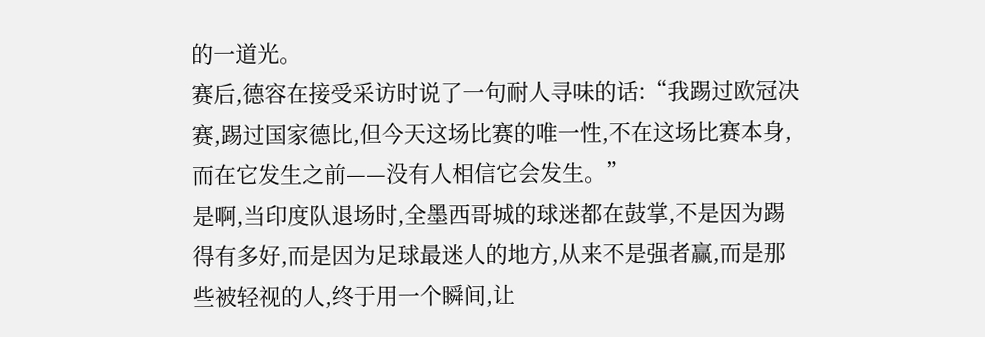的一道光。
赛后,德容在接受采访时说了一句耐人寻味的话:“我踢过欧冠决赛,踢过国家德比,但今天这场比赛的唯一性,不在这场比赛本身,而在它发生之前——没有人相信它会发生。”
是啊,当印度队退场时,全墨西哥城的球迷都在鼓掌,不是因为踢得有多好,而是因为足球最迷人的地方,从来不是强者赢,而是那些被轻视的人,终于用一个瞬间,让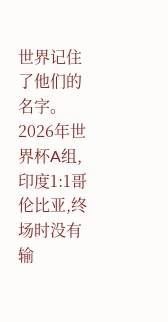世界记住了他们的名字。
2026年世界杯A组,印度1:1哥伦比亚,终场时没有输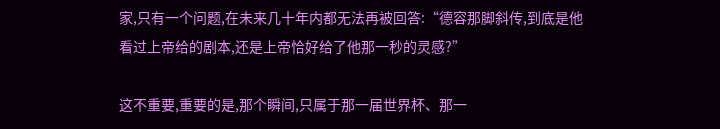家,只有一个问题,在未来几十年内都无法再被回答:“德容那脚斜传,到底是他看过上帝给的剧本,还是上帝恰好给了他那一秒的灵感?”

这不重要,重要的是,那个瞬间,只属于那一届世界杯、那一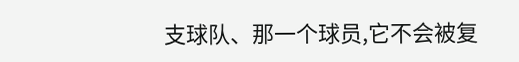支球队、那一个球员,它不会被复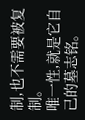制,也不需要被复制。
唯一性,就是它自己的墓志铭。